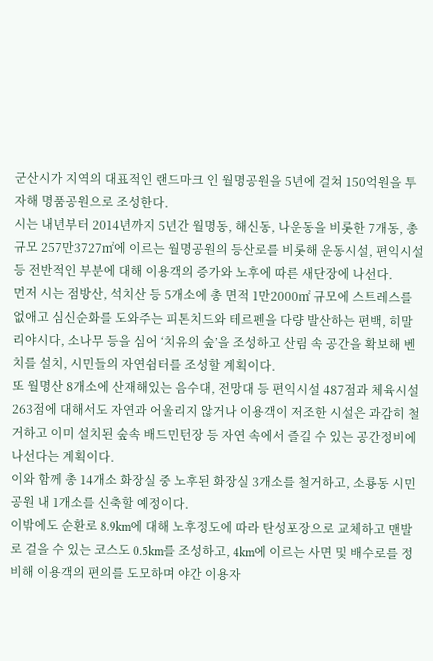군산시가 지역의 대표적인 랜드마크 인 월명공원을 5년에 걸쳐 150억원을 투자해 명품공원으로 조성한다.
시는 내년부터 2014년까지 5년간 월명동, 해신동, 나운동을 비롯한 7개동, 총 규모 257만3727㎡에 이르는 월명공원의 등산로를 비롯해 운동시설, 편익시설 등 전반적인 부분에 대해 이용객의 증가와 노후에 따른 새단장에 나선다.
먼저 시는 점방산, 석치산 등 5개소에 총 면적 1만2000㎡ 규모에 스트레스를 없애고 심신순화를 도와주는 피톤치드와 테르펜을 다량 발산하는 편백, 히말리야시다, 소나무 등을 심어 ‘치유의 숲’을 조성하고 산림 속 공간을 확보해 벤치를 설치, 시민들의 자연쉼터를 조성할 계획이다.
또 월명산 8개소에 산재해있는 음수대, 전망대 등 편익시설 487점과 체육시설 263점에 대해서도 자연과 어울리지 않거나 이용객이 저조한 시설은 과감히 철거하고 이미 설치된 숲속 배드민턴장 등 자연 속에서 즐길 수 있는 공간정비에 나선다는 계획이다.
이와 함께 총 14개소 화장실 중 노후된 화장실 3개소를 철거하고, 소룡동 시민공원 내 1개소를 신축할 예정이다.
이밖에도 순환로 8.9km에 대해 노후정도에 따라 탄성포장으로 교체하고 맨발로 걸을 수 있는 코스도 0.5km를 조성하고, 4km에 이르는 사면 및 배수로를 정비해 이용객의 편의를 도모하며 야간 이용자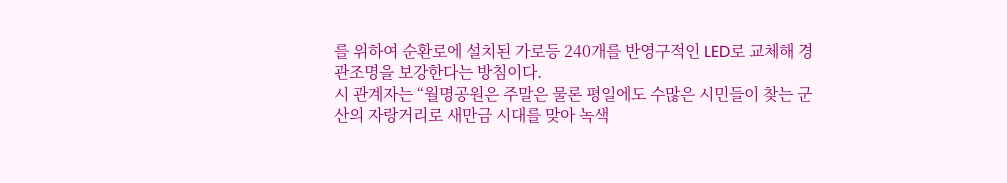를 위하여 순환로에 설치된 가로등 240개를 반영구적인 LED로 교체해 경관조명을 보강한다는 방침이다.
시 관계자는 “월명공원은 주말은 물론 평일에도 수많은 시민들이 찾는 군산의 자랑거리로 새만금 시대를 맞아 녹색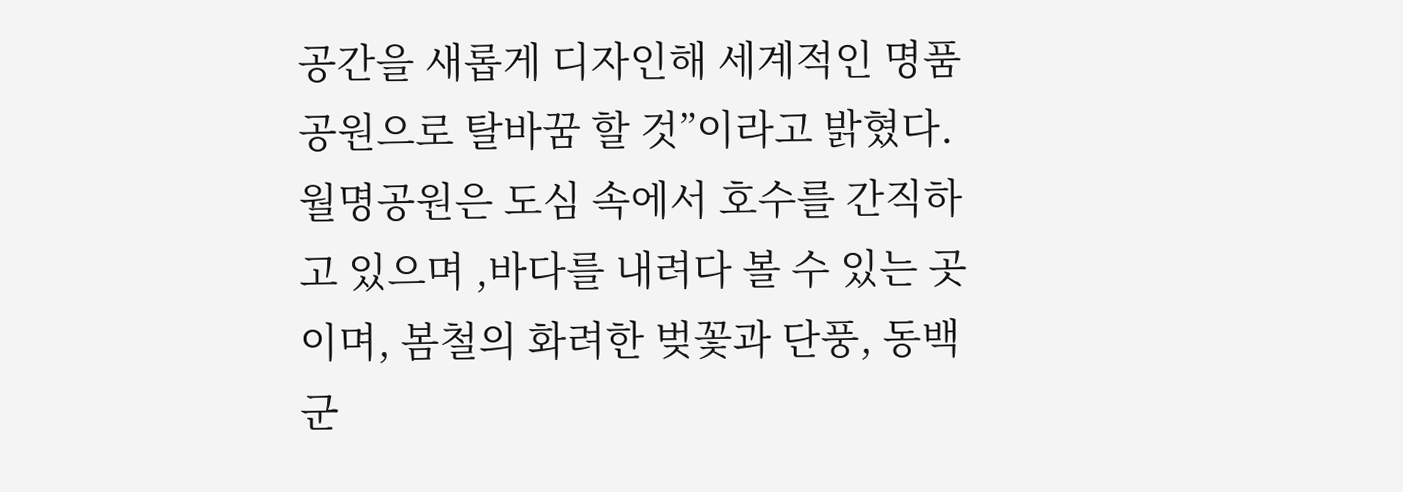공간을 새롭게 디자인해 세계적인 명품 공원으로 탈바꿈 할 것”이라고 밝혔다.
월명공원은 도심 속에서 호수를 간직하고 있으며 ,바다를 내려다 볼 수 있는 곳이며, 봄철의 화려한 벚꽃과 단풍, 동백군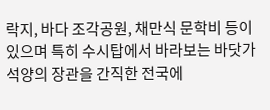락지, 바다 조각공원, 채만식 문학비 등이 있으며 특히 수시탑에서 바라보는 바닷가 석양의 장관을 간직한 전국에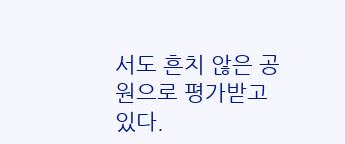서도 흔치 않은 공원으로 평가받고 있다.